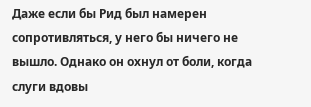Даже если бы Рид был намерен сопротивляться, у него бы ничего не вышло. Однако он охнул от боли, когда слуги вдовы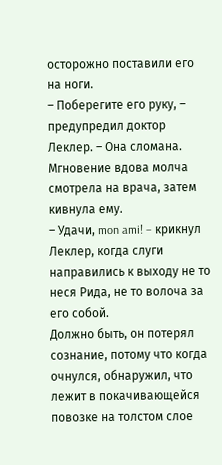осторожно поставили его на ноги.
– Поберегите его руку, – предупредил доктор Леклер. – Она сломана.
Мгновение вдова молча смотрела на врача, затем кивнула ему.
– Удачи, mon ami! – крикнул Леклер, когда слуги направились к выходу не то неся Рида, не то волоча за его собой.
Должно быть, он потерял сознание, потому что когда очнулся, обнаружил, что лежит в покачивающейся повозке на толстом слое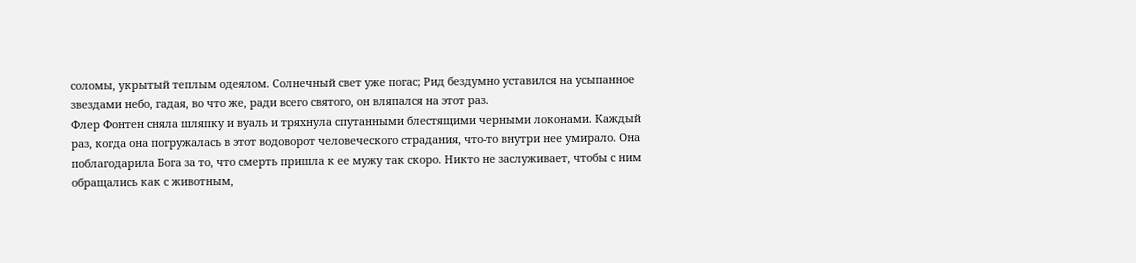соломы, укрытый теплым одеялом. Солнечный свет уже погас; Рид бездумно уставился на усыпанное звездами небо, гадая, во что же, ради всего святого, он вляпался на этот раз.
Флер Фонтен сняла шляпку и вуаль и тряхнула спутанными блестящими черными локонами. Каждый раз, когда она погружалась в этот водоворот человеческого страдания, что-то внутри нее умирало. Она поблагодарила Бога за то, что смерть пришла к ее мужу так скоро. Никто не заслуживает, чтобы с ним обращались как с животным,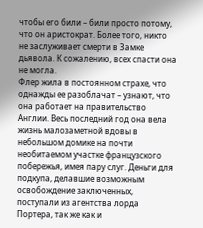чтобы его били – били просто потому, что он аристократ. Более того, никто не заслуживает смерти в Замке дьявола. К сожалению, всех спасти она не могла.
Флер жила в постоянном страхе, что однажды ее разоблачат – узнают, что она работает на правительство Англии. Весь последний год она вела жизнь малозаметной вдовы в небольшом домике на почти необитаемом участке французского побережья, имея пару слуг. Деньги для подкупа, делавшие возможным освобождение заключенных, поступали из агентства лорда Портера, так же как и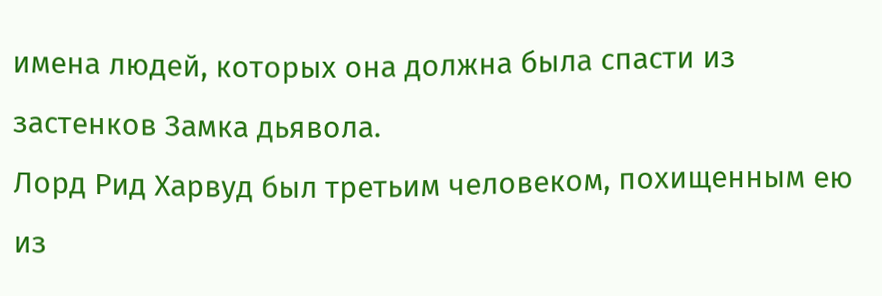имена людей, которых она должна была спасти из застенков Замка дьявола.
Лорд Рид Харвуд был третьим человеком, похищенным ею из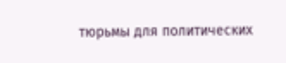тюрьмы для политических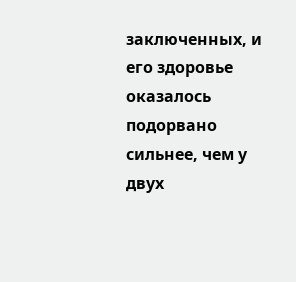заключенных, и его здоровье оказалось подорвано сильнее, чем у двух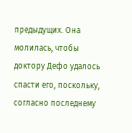предыдущих. Она молилась, чтобы доктору Дефо удалось спасти его, поскольку, согласно последнему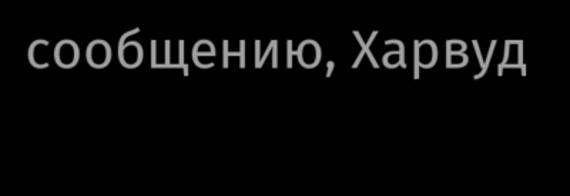сообщению, Харвуд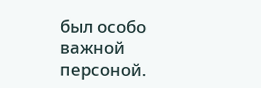был особо важной персоной.